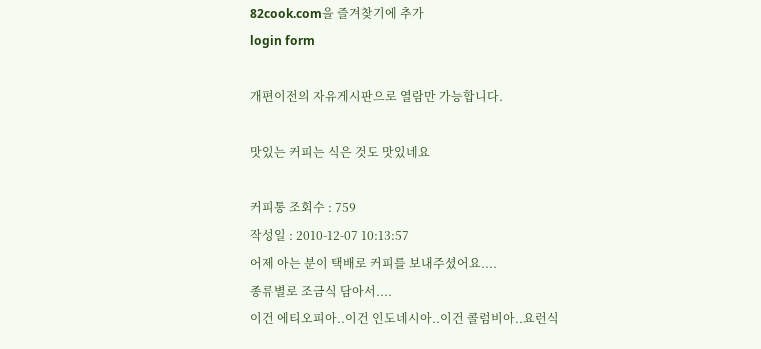82cook.com을 즐겨찾기에 추가
login form

개편이전의 자유게시판으로 열람만 가능합니다.

맛있는 커피는 식은 것도 맛있네요

커피통 조회수 : 759
작성일 : 2010-12-07 10:13:57
어제 아는 분이 택배로 커피를 보내주셨어요....
종류별로 조금식 담아서....
이건 에티오피아..이건 인도네시아..이건 콜럼비아..요런식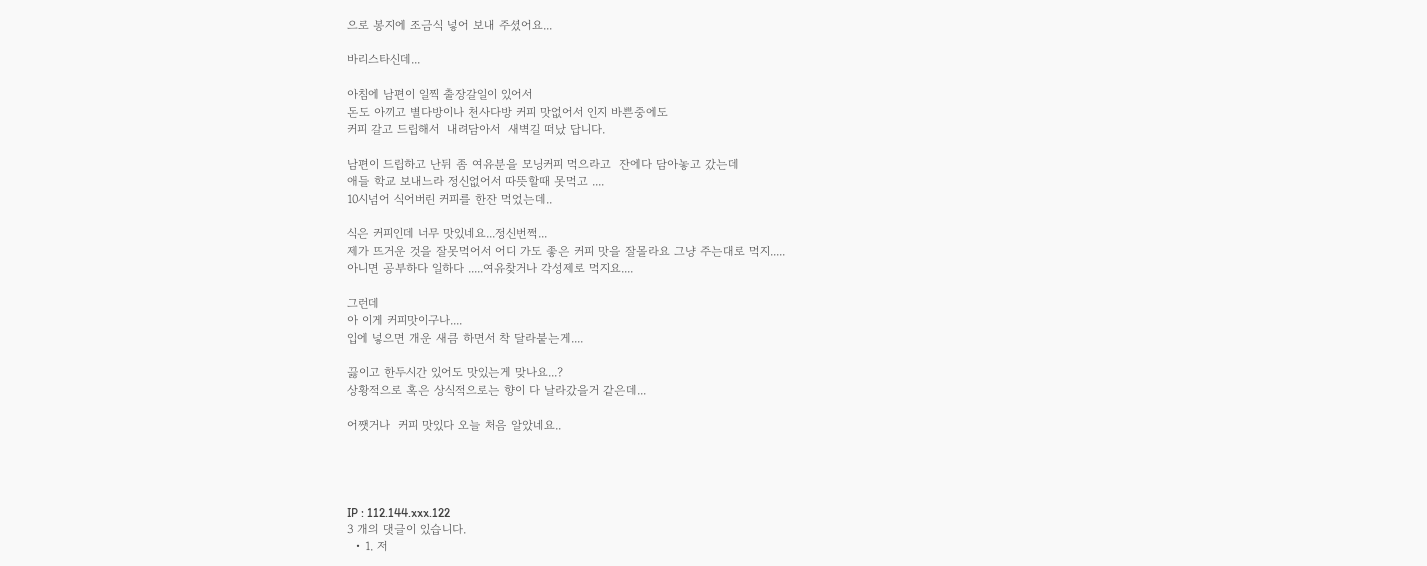으로 봉지에 조금식 넣어 보내 주셨어요...

바리스타신데...

아침에 남편이 일찍 출장갈일이 있어서
돈도 아끼고 별다방이나 천사다방 커피 맛없어서 인지 바쁜중에도
커피 갈고 드립해서  내려담아서  새벽길 떠났 답니다.

남편이 드립하고 난뒤 좀 여유분을 모닝커피 먹으라고  잔에다 담아놓고 갔는데
애들 학교 보내느라 정신없어서 따뜻할때 못먹고 ....
10시넘어 식어버린 커피를 한잔 먹었는데..

식은 커피인데 너무 맛있네요...정신번쩍...
제가 뜨거운 것을 잘못먹어서 어디 가도 좋은 커피 맛을 잘몰라요 그냥 주는대로 먹지.....
아니면 공부하다 일하다 .....여유찾거나 각성제로 먹지요....

그런데
아 이게 커피맛이구나....
입에 넣으면 개운 새큼 하면서 착 달라붙는게....

끓이고 한두시간 있어도 맛있는게 맞나요...?
상황적으로 혹은 상식적으로는 향이 다 날라갔을거 같은데...

어쨋거나  커피 맛있다 오늘 처음 알았네요..




IP : 112.144.xxx.122
3 개의 댓글이 있습니다.
  • 1. 저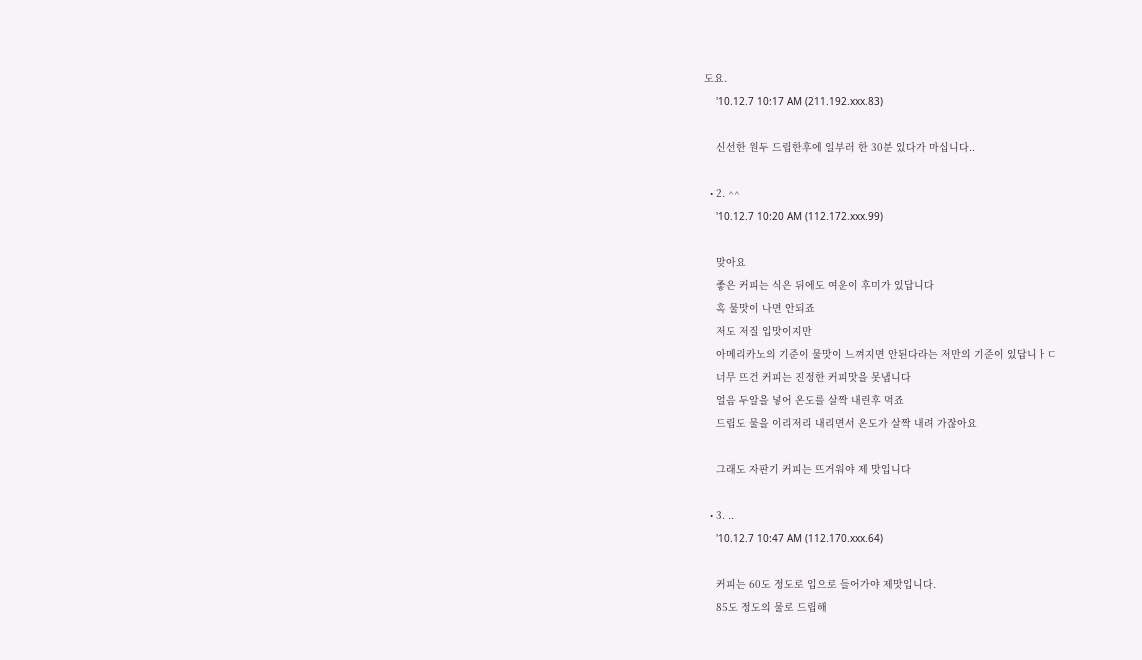도요.
    '10.12.7 10:17 AM (211.192.xxx.83)

    신선한 원두 드립한후에 일부러 한 30분 있다가 마십니다..

  • 2. ^^
    '10.12.7 10:20 AM (112.172.xxx.99)

    맞아요
    좋은 커피는 식은 뒤에도 여운이 후미가 있답니다
    혹 물맛이 나면 안되죠
    저도 저질 입맛이지만
    아메리카노의 기준이 물맛이 느껴지면 안된다라는 저만의 기준이 있답니ㅏㄷ
    너무 뜨건 커피는 진정한 커피맛을 못냅니다
    얼음 두알을 넣어 온도를 살짝 내린후 먹죠
    드립도 물을 이리저리 내리면서 온도가 살짝 내려 가잖아요

    그래도 자판기 커피는 뜨거워야 제 맛입니다

  • 3. ..
    '10.12.7 10:47 AM (112.170.xxx.64)

    커피는 60도 정도로 입으로 들어가야 제맛입니다.
    85도 정도의 물로 드립해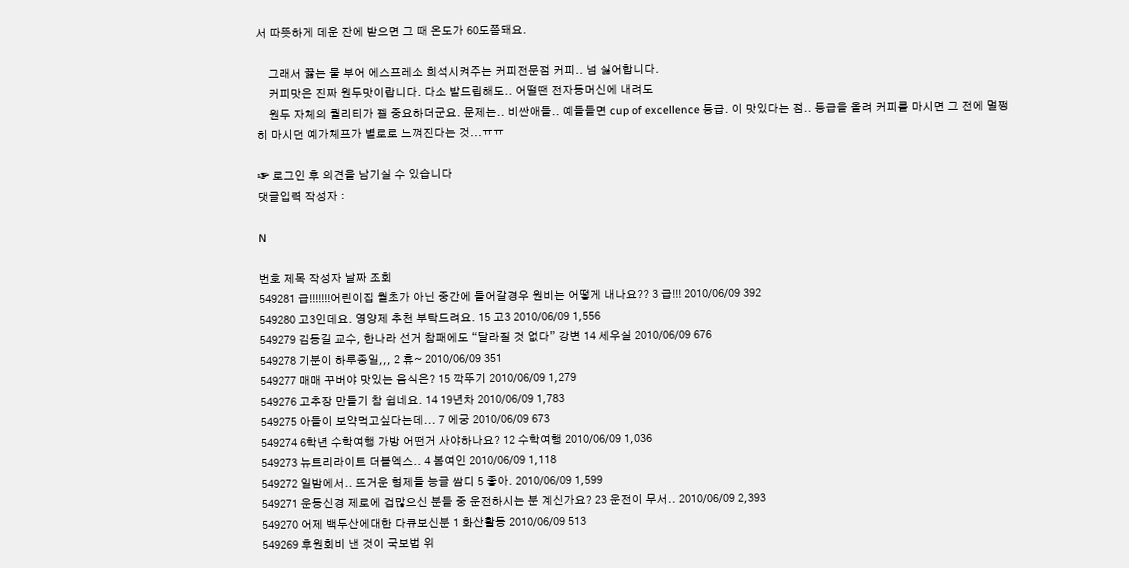서 따뜻하게 데운 잔에 받으면 그 때 온도가 60도쯤돼요.

    그래서 끓는 물 부어 에스프레소 희석시켜주는 커피전문점 커피.. 넘 싫어합니다.
    커피맛은 진짜 원두맛이랍니다. 다소 발드립해도.. 어떨땐 전자동머신에 내려도
    원두 자체의 퀄리티가 젤 중요하더군요. 문제는.. 비싼애들.. 예들들면 cup of excellence 등급. 이 맛있다는 점.. 등급을 올려 커피를 마시면 그 전에 멀쩡히 마시던 예가체프가 별로로 느껴진다는 것...ㅠㅠ

☞ 로그인 후 의견을 남기실 수 있습니다
댓글입력 작성자 :

N

번호 제목 작성자 날짜 조회
549281 급!!!!!!!어린이집 월초가 아닌 중간에 들어갈경우 원비는 어떻게 내나요?? 3 급!!! 2010/06/09 392
549280 고3인데요. 영양제 추천 부탁드려요. 15 고3 2010/06/09 1,556
549279 김동길 교수, 한나라 선거 참패에도 “달라질 것 없다” 강변 14 세우실 2010/06/09 676
549278 기분이 하루종일,,, 2 휴~ 2010/06/09 351
549277 매매 꾸버야 맛있는 음식은? 15 깍뚜기 2010/06/09 1,279
549276 고추장 만들기 참 쉽네요. 14 19년차 2010/06/09 1,783
549275 아들이 보약먹고싶다는데... 7 에궁 2010/06/09 673
549274 6학년 수학여행 가방 어떤거 사야하나요? 12 수학여행 2010/06/09 1,036
549273 뉴트리라이트 더블엑스.. 4 봄여인 2010/06/09 1,118
549272 일밤에서.. 뜨거운 형제들 능글 쌈디 5 좋아. 2010/06/09 1,599
549271 운동신경 제로에 겁많으신 분들 중 운전하시는 분 계신가요? 23 운전이 무서.. 2010/06/09 2,393
549270 어제 백두산에대한 다큐보신분 1 화산활동 2010/06/09 513
549269 후원회비 낸 것이 국보법 위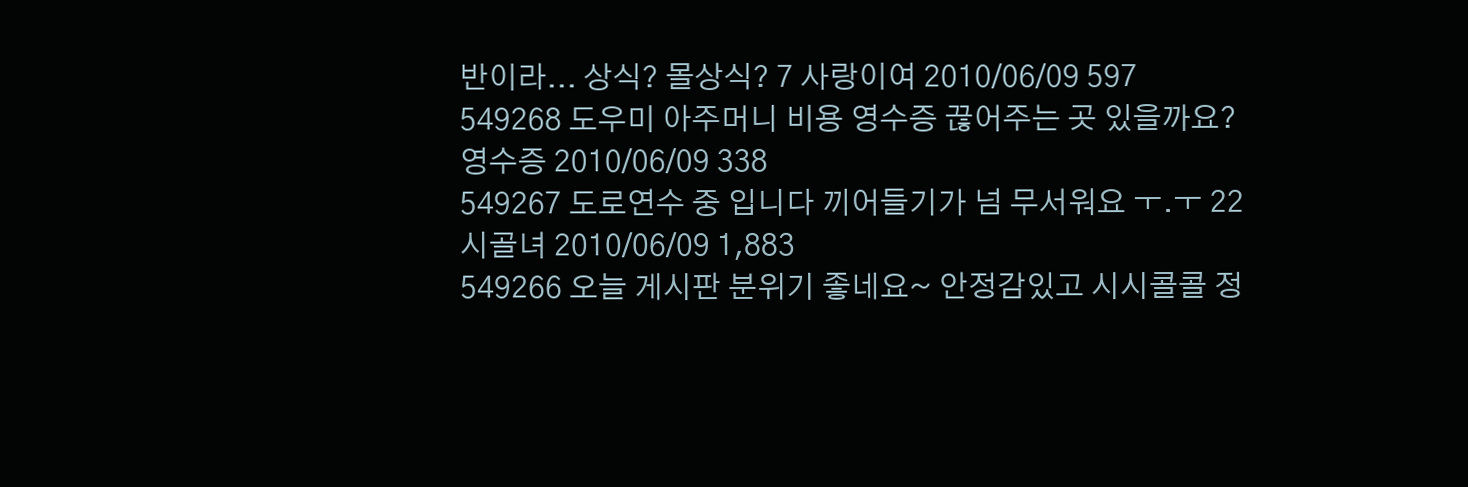반이라... 상식? 몰상식? 7 사랑이여 2010/06/09 597
549268 도우미 아주머니 비용 영수증 끊어주는 곳 있을까요? 영수증 2010/06/09 338
549267 도로연수 중 입니다 끼어들기가 넘 무서워요 ㅜ.ㅜ 22 시골녀 2010/06/09 1,883
549266 오늘 게시판 분위기 좋네요~ 안정감있고 시시콜콜 정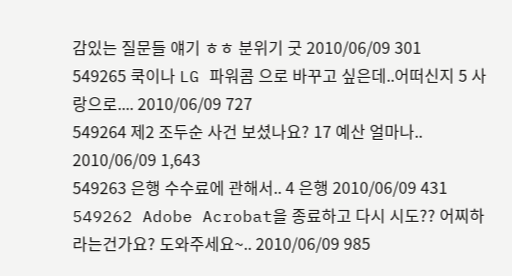감있는 질문들 얘기 ㅎㅎ 분위기 굿 2010/06/09 301
549265 쿡이나 LG 파워콤 으로 바꾸고 싶은데..어떠신지 5 사랑으로.... 2010/06/09 727
549264 제2 조두순 사건 보셨나요? 17 예산 얼마나.. 2010/06/09 1,643
549263 은행 수수료에 관해서.. 4 은행 2010/06/09 431
549262 Adobe Acrobat을 종료하고 다시 시도?? 어찌하라는건가요? 도와주세요~.. 2010/06/09 985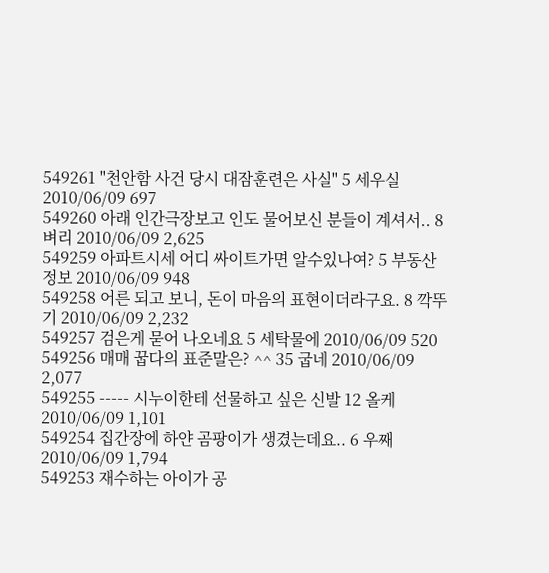549261 "천안함 사건 당시 대잠훈련은 사실" 5 세우실 2010/06/09 697
549260 아래 인간극장보고 인도 물어보신 분들이 계셔서.. 8 벼리 2010/06/09 2,625
549259 아파트시세 어디 싸이트가면 알수있나여? 5 부동산정보 2010/06/09 948
549258 어른 되고 보니, 돈이 마음의 표현이더라구요. 8 깍뚜기 2010/06/09 2,232
549257 검은게 묻어 나오네요 5 세탁물에 2010/06/09 520
549256 매매 꿉다의 표준말은? ^^ 35 굽네 2010/06/09 2,077
549255 ----- 시누이한테 선물하고 싶은 신발 12 올케 2010/06/09 1,101
549254 집간장에 하얀 곰팡이가 생겼는데요.. 6 우째 2010/06/09 1,794
549253 재수하는 아이가 공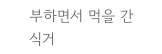부하면서 먹을 간식거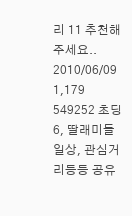리 11 추천해주세요.. 2010/06/09 1,179
549252 초딩6, 딸래미들 일상, 관심거리등등 공유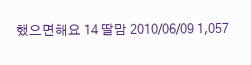했으면해요 14 딸맘 2010/06/09 1,057